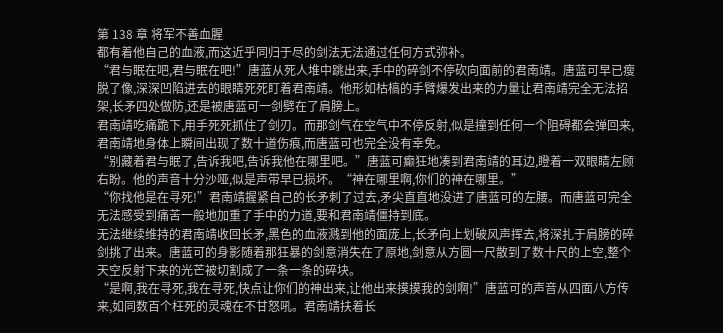第 138 章 将军不善血腥
都有着他自己的血液,而这近乎同归于尽的剑法无法通过任何方式弥补。
“君与眠在吧,君与眠在吧!”唐蓝从死人堆中跳出来,手中的碎剑不停砍向面前的君南靖。唐蓝可早已瘦脱了像,深深凹陷进去的眼睛死死盯着君南靖。他形如枯槁的手臂爆发出来的力量让君南靖完全无法招架,长矛四处做防,还是被唐蓝可一剑劈在了肩膀上。
君南靖吃痛跪下,用手死死抓住了剑刃。而那剑气在空气中不停反射,似是撞到任何一个阻碍都会弹回来,君南靖地身体上瞬间出现了数十道伤痕,而唐蓝可也完全没有幸免。
“别藏着君与眠了,告诉我吧,告诉我他在哪里吧。”唐蓝可癫狂地凑到君南靖的耳边,瞪着一双眼睛左顾右盼。他的声音十分沙哑,似是声带早已损坏。“神在哪里啊,你们的神在哪里。”
“你找他是在寻死!”君南靖握紧自己的长矛刺了过去,矛尖直直地没进了唐蓝可的左腰。而唐蓝可完全无法感受到痛苦一般地加重了手中的力道,要和君南靖僵持到底。
无法继续维持的君南靖收回长矛,黑色的血液溅到他的面庞上,长矛向上划破风声挥去,将深扎于肩膀的碎剑挑了出来。唐蓝可的身影随着那狂暴的剑意消失在了原地,剑意从方圆一尺散到了数十尺的上空,整个天空反射下来的光芒被切割成了一条一条的碎块。
“是啊,我在寻死,我在寻死,快点让你们的神出来,让他出来摸摸我的剑啊!”唐蓝可的声音从四面八方传来,如同数百个枉死的灵魂在不甘怒吼。君南靖扶着长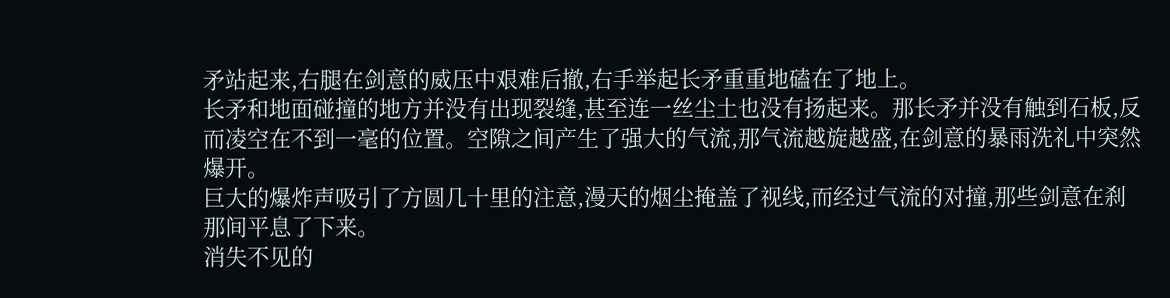矛站起来,右腿在剑意的威压中艰难后撤,右手举起长矛重重地磕在了地上。
长矛和地面碰撞的地方并没有出现裂缝,甚至连一丝尘土也没有扬起来。那长矛并没有触到石板,反而凌空在不到一毫的位置。空隙之间产生了强大的气流,那气流越旋越盛,在剑意的暴雨洗礼中突然爆开。
巨大的爆炸声吸引了方圆几十里的注意,漫天的烟尘掩盖了视线,而经过气流的对撞,那些剑意在刹那间平息了下来。
消失不见的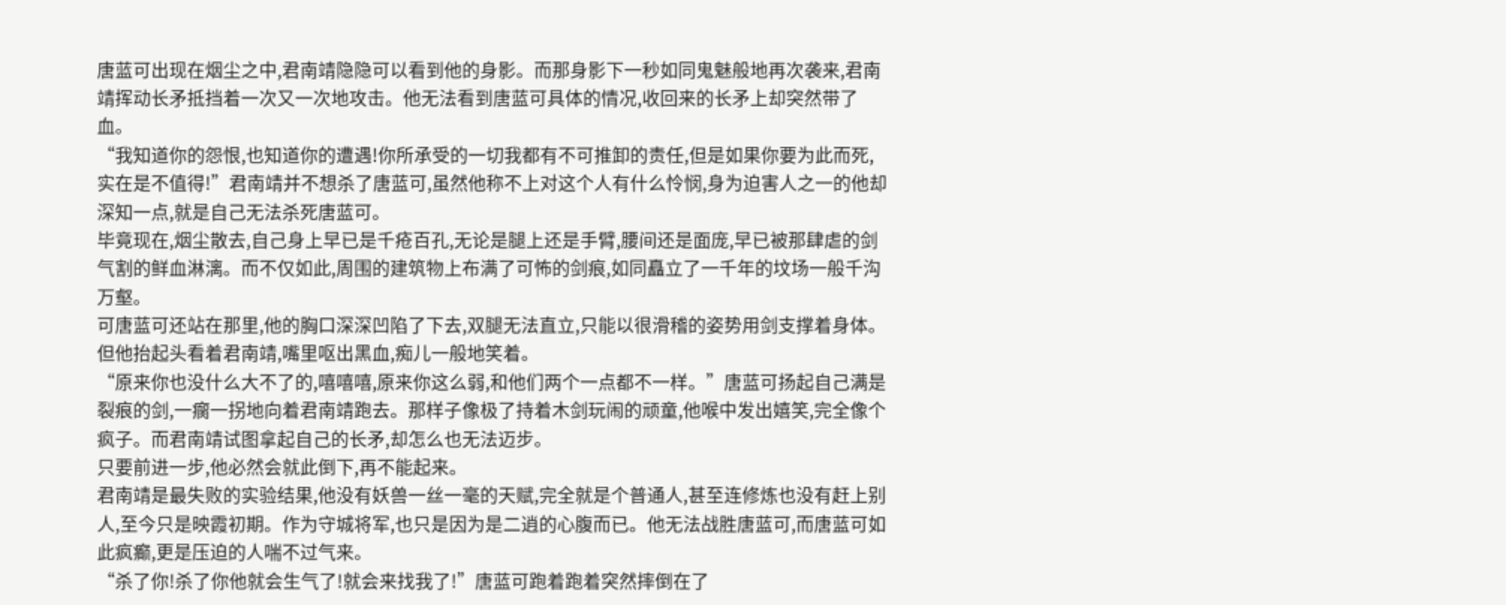唐蓝可出现在烟尘之中,君南靖隐隐可以看到他的身影。而那身影下一秒如同鬼魅般地再次袭来,君南靖挥动长矛抵挡着一次又一次地攻击。他无法看到唐蓝可具体的情况,收回来的长矛上却突然带了血。
“我知道你的怨恨,也知道你的遭遇!你所承受的一切我都有不可推卸的责任,但是如果你要为此而死,实在是不值得!”君南靖并不想杀了唐蓝可,虽然他称不上对这个人有什么怜悯,身为迫害人之一的他却深知一点,就是自己无法杀死唐蓝可。
毕竟现在,烟尘散去,自己身上早已是千疮百孔,无论是腿上还是手臂,腰间还是面庞,早已被那肆虐的剑气割的鲜血淋漓。而不仅如此,周围的建筑物上布满了可怖的剑痕,如同矗立了一千年的坟场一般千沟万壑。
可唐蓝可还站在那里,他的胸口深深凹陷了下去,双腿无法直立,只能以很滑稽的姿势用剑支撑着身体。但他抬起头看着君南靖,嘴里呕出黑血,痴儿一般地笑着。
“原来你也没什么大不了的,嘻嘻嘻,原来你这么弱,和他们两个一点都不一样。”唐蓝可扬起自己满是裂痕的剑,一瘸一拐地向着君南靖跑去。那样子像极了持着木剑玩闹的顽童,他喉中发出嬉笑,完全像个疯子。而君南靖试图拿起自己的长矛,却怎么也无法迈步。
只要前进一步,他必然会就此倒下,再不能起来。
君南靖是最失败的实验结果,他没有妖兽一丝一毫的天赋,完全就是个普通人,甚至连修炼也没有赶上别人,至今只是映霞初期。作为守城将军,也只是因为是二逍的心腹而已。他无法战胜唐蓝可,而唐蓝可如此疯癫,更是压迫的人喘不过气来。
“杀了你!杀了你他就会生气了!就会来找我了!”唐蓝可跑着跑着突然摔倒在了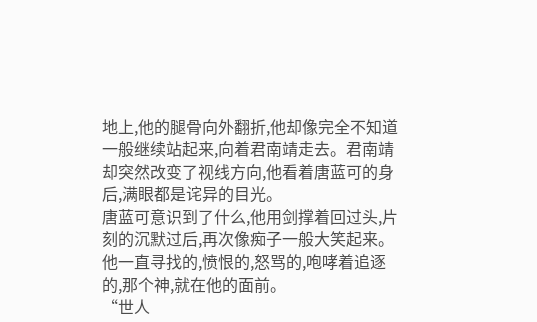地上,他的腿骨向外翻折,他却像完全不知道一般继续站起来,向着君南靖走去。君南靖却突然改变了视线方向,他看着唐蓝可的身后,满眼都是诧异的目光。
唐蓝可意识到了什么,他用剑撑着回过头,片刻的沉默过后,再次像痴子一般大笑起来。
他一直寻找的,愤恨的,怒骂的,咆哮着追逐的,那个神,就在他的面前。
“世人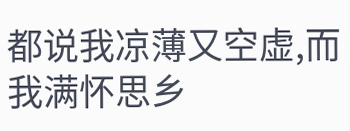都说我凉薄又空虚,而我满怀思乡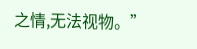之情,无法视物。”